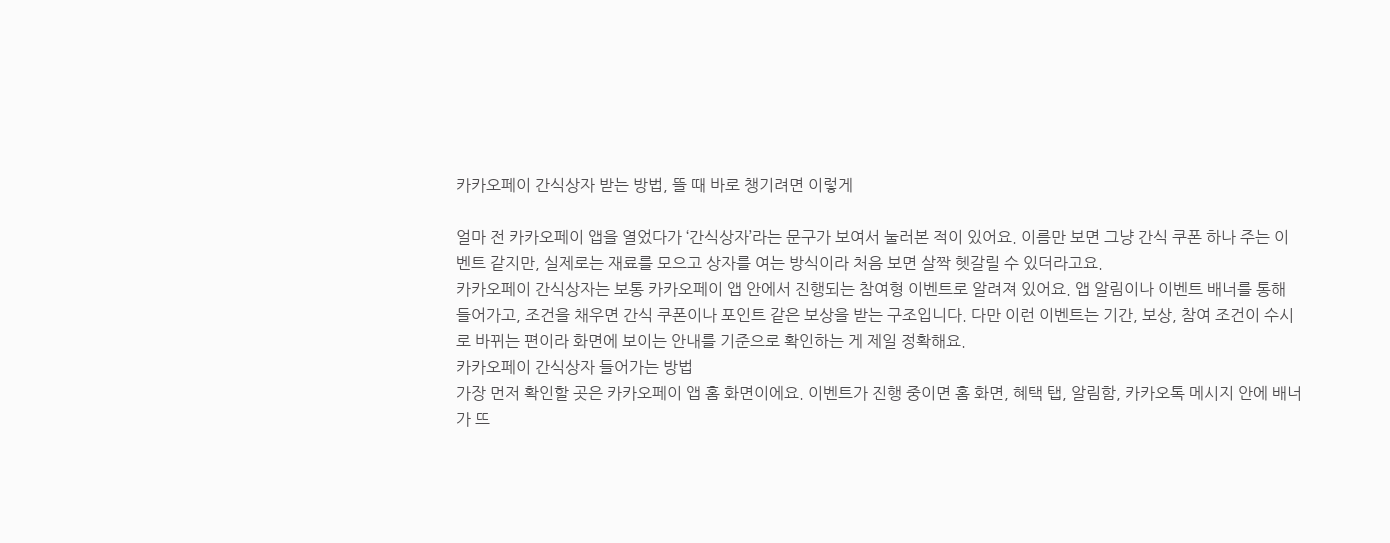카카오페이 간식상자 받는 방법, 뜰 때 바로 챙기려면 이렇게

얼마 전 카카오페이 앱을 열었다가 ‘간식상자’라는 문구가 보여서 눌러본 적이 있어요. 이름만 보면 그냥 간식 쿠폰 하나 주는 이벤트 같지만, 실제로는 재료를 모으고 상자를 여는 방식이라 처음 보면 살짝 헷갈릴 수 있더라고요.
카카오페이 간식상자는 보통 카카오페이 앱 안에서 진행되는 참여형 이벤트로 알려져 있어요. 앱 알림이나 이벤트 배너를 통해 들어가고, 조건을 채우면 간식 쿠폰이나 포인트 같은 보상을 받는 구조입니다. 다만 이런 이벤트는 기간, 보상, 참여 조건이 수시로 바뀌는 편이라 화면에 보이는 안내를 기준으로 확인하는 게 제일 정확해요.
카카오페이 간식상자 들어가는 방법
가장 먼저 확인할 곳은 카카오페이 앱 홈 화면이에요. 이벤트가 진행 중이면 홈 화면, 혜택 탭, 알림함, 카카오톡 메시지 안에 배너가 뜨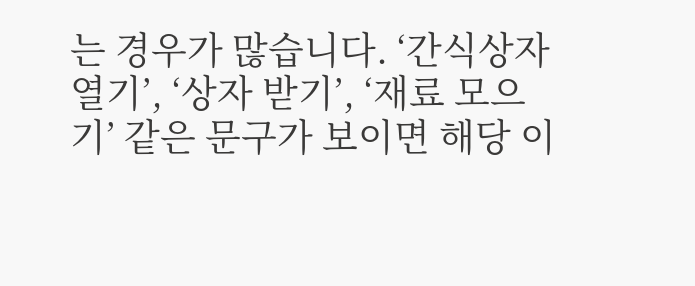는 경우가 많습니다. ‘간식상자 열기’, ‘상자 받기’, ‘재료 모으기’ 같은 문구가 보이면 해당 이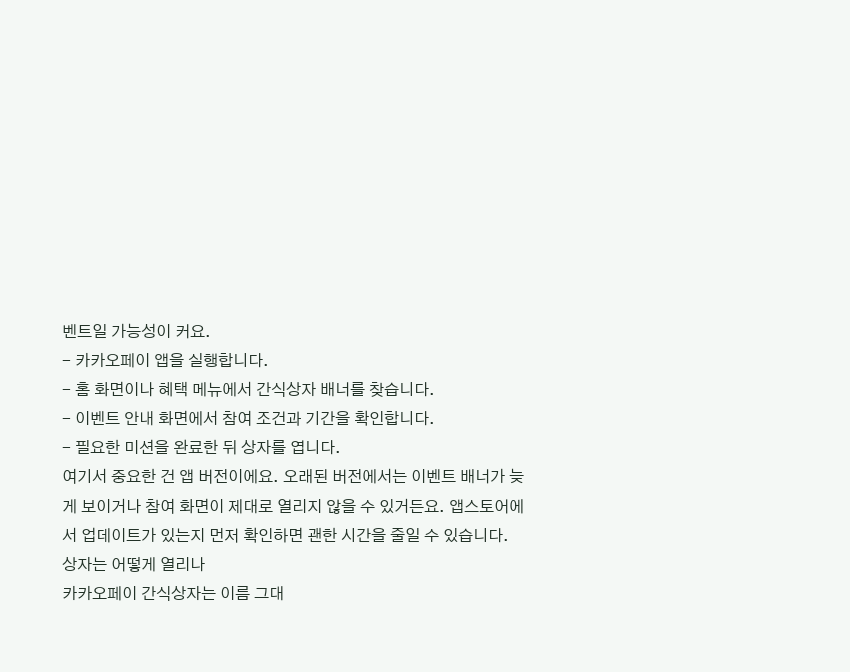벤트일 가능성이 커요.
- 카카오페이 앱을 실행합니다.
- 홈 화면이나 혜택 메뉴에서 간식상자 배너를 찾습니다.
- 이벤트 안내 화면에서 참여 조건과 기간을 확인합니다.
- 필요한 미션을 완료한 뒤 상자를 엽니다.
여기서 중요한 건 앱 버전이에요. 오래된 버전에서는 이벤트 배너가 늦게 보이거나 참여 화면이 제대로 열리지 않을 수 있거든요. 앱스토어에서 업데이트가 있는지 먼저 확인하면 괜한 시간을 줄일 수 있습니다.
상자는 어떻게 열리나
카카오페이 간식상자는 이름 그대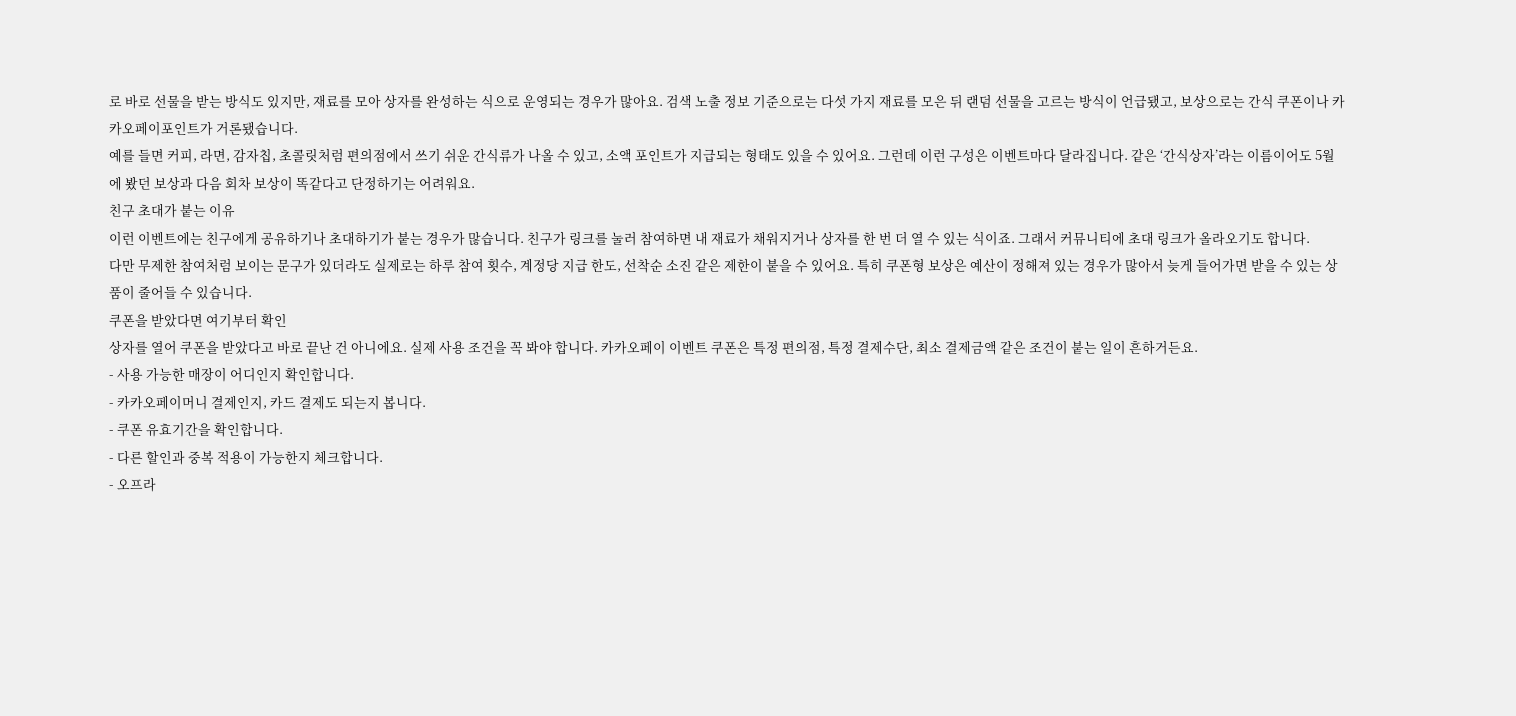로 바로 선물을 받는 방식도 있지만, 재료를 모아 상자를 완성하는 식으로 운영되는 경우가 많아요. 검색 노출 정보 기준으로는 다섯 가지 재료를 모은 뒤 랜덤 선물을 고르는 방식이 언급됐고, 보상으로는 간식 쿠폰이나 카카오페이포인트가 거론됐습니다.
예를 들면 커피, 라면, 감자칩, 초콜릿처럼 편의점에서 쓰기 쉬운 간식류가 나올 수 있고, 소액 포인트가 지급되는 형태도 있을 수 있어요. 그런데 이런 구성은 이벤트마다 달라집니다. 같은 ‘간식상자’라는 이름이어도 5월에 봤던 보상과 다음 회차 보상이 똑같다고 단정하기는 어려워요.
친구 초대가 붙는 이유
이런 이벤트에는 친구에게 공유하기나 초대하기가 붙는 경우가 많습니다. 친구가 링크를 눌러 참여하면 내 재료가 채워지거나 상자를 한 번 더 열 수 있는 식이죠. 그래서 커뮤니티에 초대 링크가 올라오기도 합니다.
다만 무제한 참여처럼 보이는 문구가 있더라도 실제로는 하루 참여 횟수, 계정당 지급 한도, 선착순 소진 같은 제한이 붙을 수 있어요. 특히 쿠폰형 보상은 예산이 정해져 있는 경우가 많아서 늦게 들어가면 받을 수 있는 상품이 줄어들 수 있습니다.
쿠폰을 받았다면 여기부터 확인
상자를 열어 쿠폰을 받았다고 바로 끝난 건 아니에요. 실제 사용 조건을 꼭 봐야 합니다. 카카오페이 이벤트 쿠폰은 특정 편의점, 특정 결제수단, 최소 결제금액 같은 조건이 붙는 일이 흔하거든요.
- 사용 가능한 매장이 어디인지 확인합니다.
- 카카오페이머니 결제인지, 카드 결제도 되는지 봅니다.
- 쿠폰 유효기간을 확인합니다.
- 다른 할인과 중복 적용이 가능한지 체크합니다.
- 오프라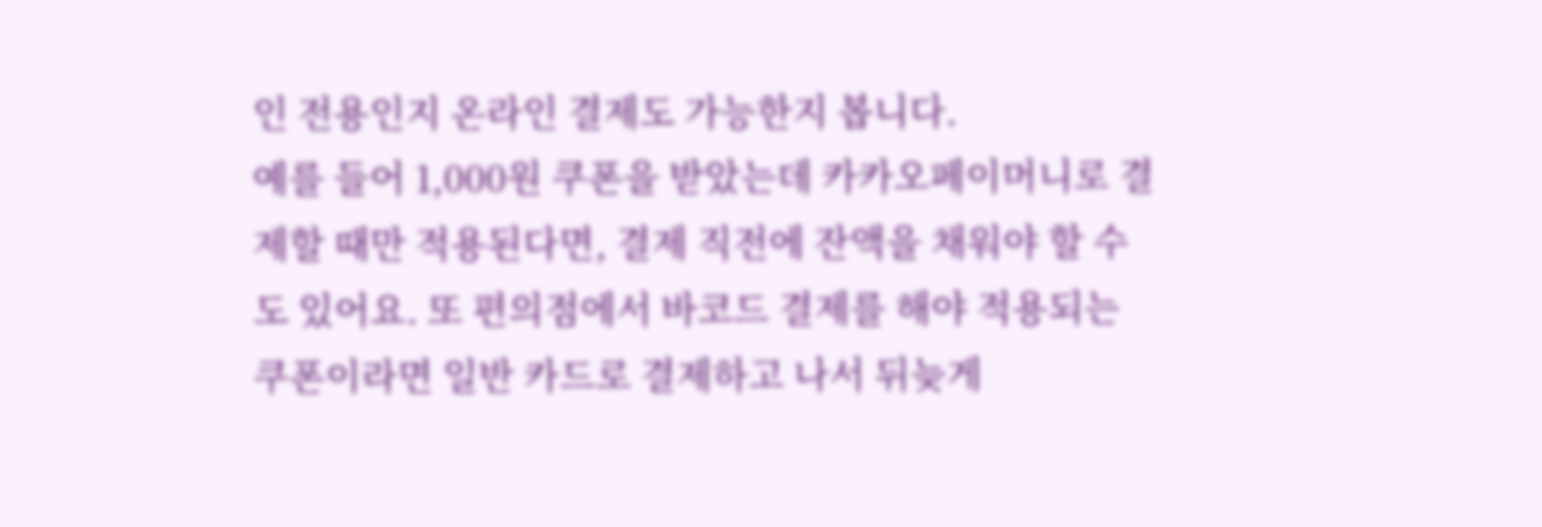인 전용인지 온라인 결제도 가능한지 봅니다.
예를 들어 1,000원 쿠폰을 받았는데 카카오페이머니로 결제할 때만 적용된다면, 결제 직전에 잔액을 채워야 할 수도 있어요. 또 편의점에서 바코드 결제를 해야 적용되는 쿠폰이라면 일반 카드로 결제하고 나서 뒤늦게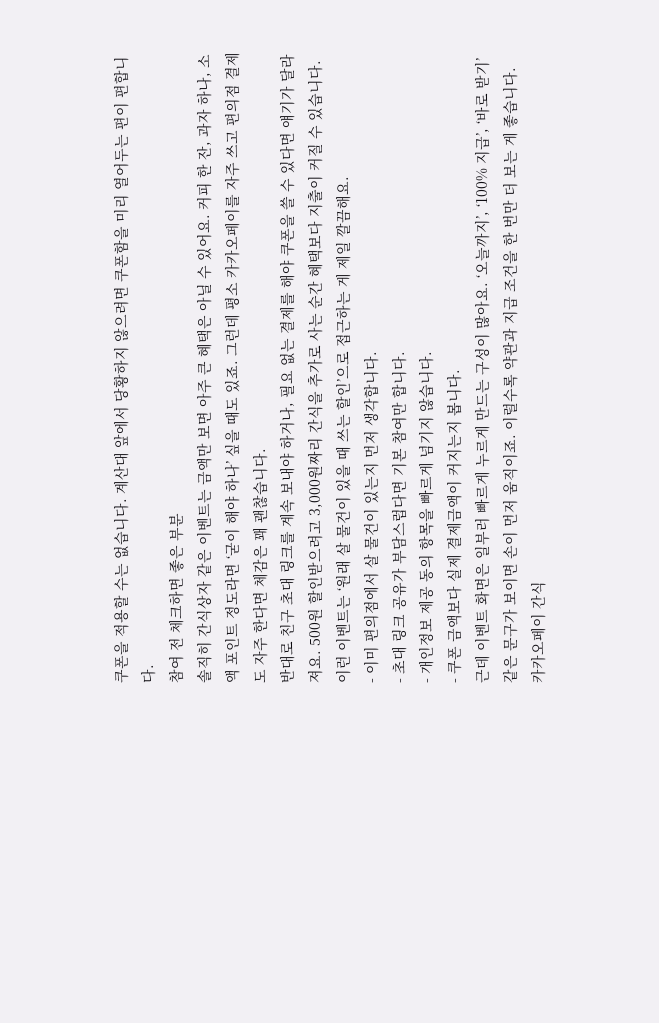쿠폰을 적용할 수는 없습니다. 계산대 앞에서 당황하지 않으려면 쿠폰함을 미리 열어두는 편이 편합니다.
참여 전 체크하면 좋은 부분
솔직히 간식상자 같은 이벤트는 금액만 보면 아주 큰 혜택은 아닐 수 있어요. 커피 한 잔, 과자 하나, 소액 포인트 정도라면 ‘굳이 해야 하나’ 싶을 때도 있죠. 그런데 평소 카카오페이를 자주 쓰고 편의점 결제도 자주 한다면 체감은 꽤 괜찮습니다.
반대로 친구 초대 링크를 계속 보내야 하거나, 필요 없는 결제를 해야 쿠폰을 쓸 수 있다면 얘기가 달라져요. 500원 할인받으려고 3,000원짜리 간식을 추가로 사는 순간 혜택보다 지출이 커질 수 있습니다. 이런 이벤트는 ‘원래 살 물건이 있을 때 쓰는 할인’으로 접근하는 게 제일 깔끔해요.
- 이미 편의점에서 살 물건이 있는지 먼저 생각합니다.
- 초대 링크 공유가 부담스럽다면 기본 참여만 합니다.
- 개인정보 제공 동의 항목을 빠르게 넘기지 않습니다.
- 쿠폰 금액보다 실제 결제금액이 커지는지 봅니다.
근데 이벤트 화면은 일부러 빠르게 누르게 만드는 구성이 많아요. ‘오늘까지’, ‘100% 지급’, ‘바로 받기’ 같은 문구가 보이면 손이 먼저 움직이죠. 이럴수록 약관과 지급 조건을 한 번만 더 보는 게 좋습니다.
카카오페이 간식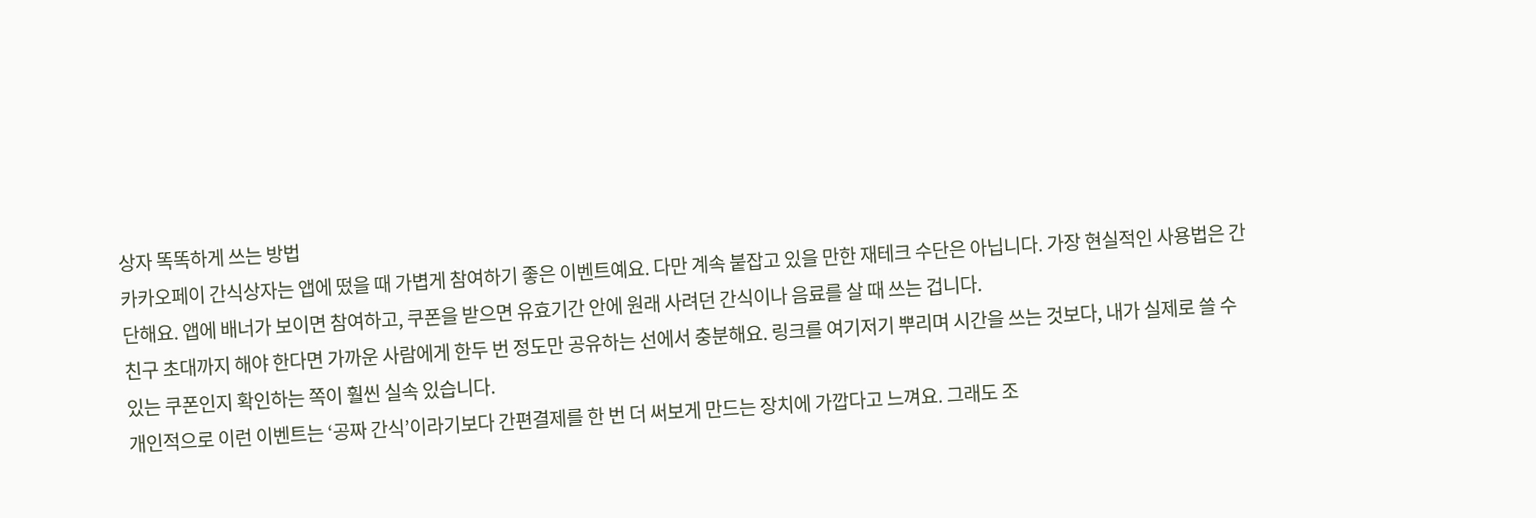상자 똑똑하게 쓰는 방법
카카오페이 간식상자는 앱에 떴을 때 가볍게 참여하기 좋은 이벤트예요. 다만 계속 붙잡고 있을 만한 재테크 수단은 아닙니다. 가장 현실적인 사용법은 간단해요. 앱에 배너가 보이면 참여하고, 쿠폰을 받으면 유효기간 안에 원래 사려던 간식이나 음료를 살 때 쓰는 겁니다.
친구 초대까지 해야 한다면 가까운 사람에게 한두 번 정도만 공유하는 선에서 충분해요. 링크를 여기저기 뿌리며 시간을 쓰는 것보다, 내가 실제로 쓸 수 있는 쿠폰인지 확인하는 쪽이 훨씬 실속 있습니다.
개인적으로 이런 이벤트는 ‘공짜 간식’이라기보다 간편결제를 한 번 더 써보게 만드는 장치에 가깝다고 느껴요. 그래도 조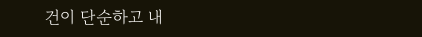건이 단순하고 내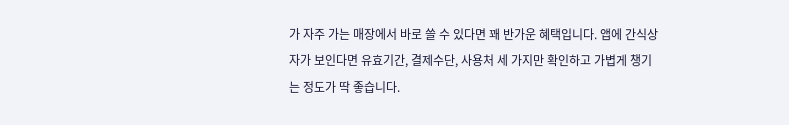가 자주 가는 매장에서 바로 쓸 수 있다면 꽤 반가운 혜택입니다. 앱에 간식상자가 보인다면 유효기간, 결제수단, 사용처 세 가지만 확인하고 가볍게 챙기는 정도가 딱 좋습니다.